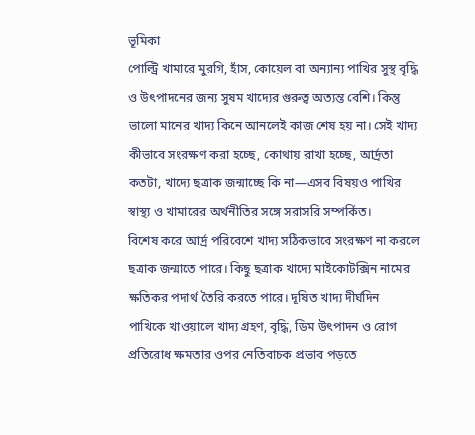ভূমিকা
পোল্ট্রি খামারে মুরগি, হাঁস, কোয়েল বা অন্যান্য পাখির সুস্থ বৃদ্ধি ও উৎপাদনের জন্য সুষম খাদ্যের গুরুত্ব অত্যন্ত বেশি। কিন্তু ভালো মানের খাদ্য কিনে আনলেই কাজ শেষ হয় না। সেই খাদ্য কীভাবে সংরক্ষণ করা হচ্ছে, কোথায় রাখা হচ্ছে, আর্দ্রতা কতটা, খাদ্যে ছত্রাক জন্মাচ্ছে কি না—এসব বিষয়ও পাখির স্বাস্থ্য ও খামারের অর্থনীতির সঙ্গে সরাসরি সম্পর্কিত।
বিশেষ করে আর্দ্র পরিবেশে খাদ্য সঠিকভাবে সংরক্ষণ না করলে ছত্রাক জন্মাতে পারে। কিছু ছত্রাক খাদ্যে মাইকোটক্সিন নামের ক্ষতিকর পদার্থ তৈরি করতে পারে। দূষিত খাদ্য দীর্ঘদিন পাখিকে খাওয়ালে খাদ্য গ্রহণ, বৃদ্ধি, ডিম উৎপাদন ও রোগ প্রতিরোধ ক্ষমতার ওপর নেতিবাচক প্রভাব পড়তে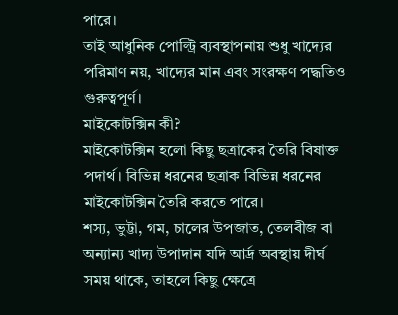পারে।
তাই আধুনিক পোল্ট্রি ব্যবস্থাপনায় শুধু খাদ্যের পরিমাণ নয়, খাদ্যের মান এবং সংরক্ষণ পদ্ধতিও গুরুত্বপূর্ণ।
মাইকোটক্সিন কী?
মাইকোটক্সিন হলো কিছু ছত্রাকের তৈরি বিষাক্ত পদার্থ। বিভিন্ন ধরনের ছত্রাক বিভিন্ন ধরনের মাইকোটক্সিন তৈরি করতে পারে।
শস্য, ভুট্টা, গম, চালের উপজাত, তেলবীজ বা অন্যান্য খাদ্য উপাদান যদি আর্দ্র অবস্থায় দীর্ঘ সময় থাকে, তাহলে কিছু ক্ষেত্রে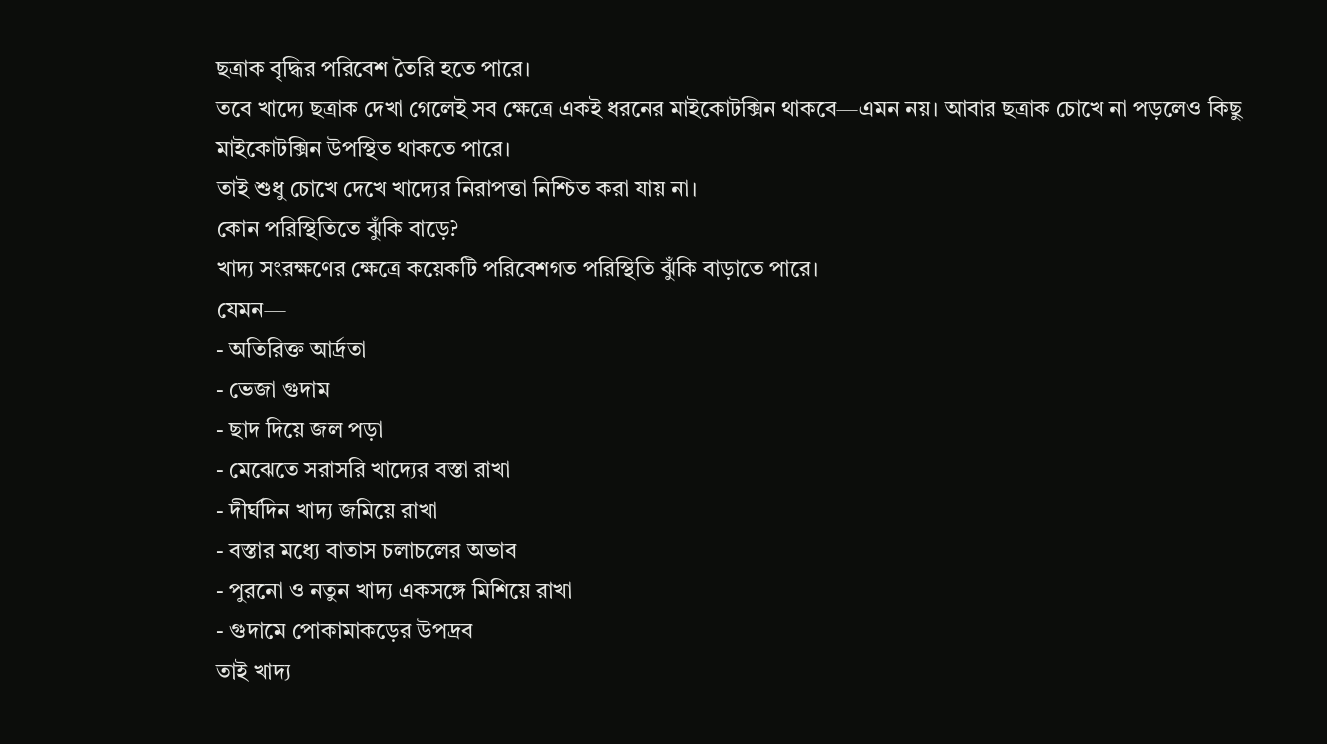ছত্রাক বৃদ্ধির পরিবেশ তৈরি হতে পারে।
তবে খাদ্যে ছত্রাক দেখা গেলেই সব ক্ষেত্রে একই ধরনের মাইকোটক্সিন থাকবে—এমন নয়। আবার ছত্রাক চোখে না পড়লেও কিছু মাইকোটক্সিন উপস্থিত থাকতে পারে।
তাই শুধু চোখে দেখে খাদ্যের নিরাপত্তা নিশ্চিত করা যায় না।
কোন পরিস্থিতিতে ঝুঁকি বাড়ে?
খাদ্য সংরক্ষণের ক্ষেত্রে কয়েকটি পরিবেশগত পরিস্থিতি ঝুঁকি বাড়াতে পারে।
যেমন—
- অতিরিক্ত আর্দ্রতা
- ভেজা গুদাম
- ছাদ দিয়ে জল পড়া
- মেঝেতে সরাসরি খাদ্যের বস্তা রাখা
- দীর্ঘদিন খাদ্য জমিয়ে রাখা
- বস্তার মধ্যে বাতাস চলাচলের অভাব
- পুরনো ও নতুন খাদ্য একসঙ্গে মিশিয়ে রাখা
- গুদামে পোকামাকড়ের উপদ্রব
তাই খাদ্য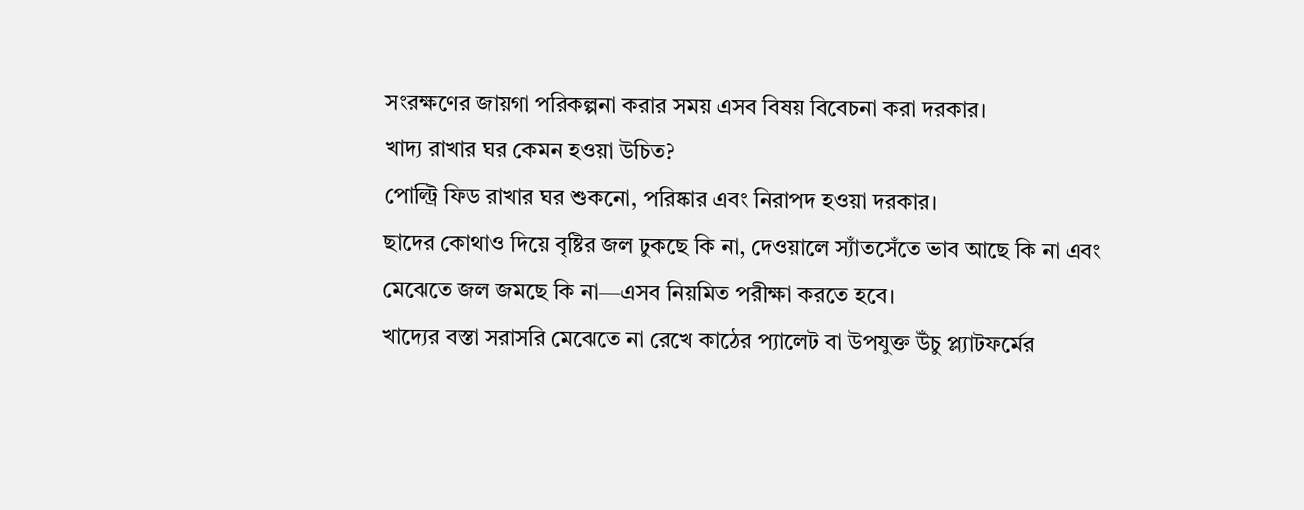সংরক্ষণের জায়গা পরিকল্পনা করার সময় এসব বিষয় বিবেচনা করা দরকার।
খাদ্য রাখার ঘর কেমন হওয়া উচিত?
পোল্ট্রি ফিড রাখার ঘর শুকনো, পরিষ্কার এবং নিরাপদ হওয়া দরকার।
ছাদের কোথাও দিয়ে বৃষ্টির জল ঢুকছে কি না, দেওয়ালে স্যাঁতসেঁতে ভাব আছে কি না এবং মেঝেতে জল জমছে কি না—এসব নিয়মিত পরীক্ষা করতে হবে।
খাদ্যের বস্তা সরাসরি মেঝেতে না রেখে কাঠের প্যালেট বা উপযুক্ত উঁচু প্ল্যাটফর্মের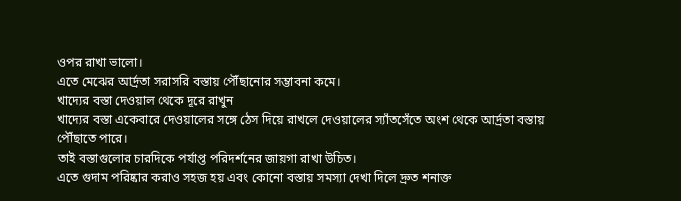ওপর রাখা ভালো।
এতে মেঝের আর্দ্রতা সরাসরি বস্তায় পৌঁছানোর সম্ভাবনা কমে।
খাদ্যের বস্তা দেওয়াল থেকে দূরে রাখুন
খাদ্যের বস্তা একেবারে দেওয়ালের সঙ্গে ঠেস দিয়ে রাখলে দেওয়ালের স্যাঁতসেঁতে অংশ থেকে আর্দ্রতা বস্তায় পৌঁছাতে পারে।
তাই বস্তাগুলোর চারদিকে পর্যাপ্ত পরিদর্শনের জায়গা রাখা উচিত।
এতে গুদাম পরিষ্কার করাও সহজ হয় এবং কোনো বস্তায় সমস্যা দেখা দিলে দ্রুত শনাক্ত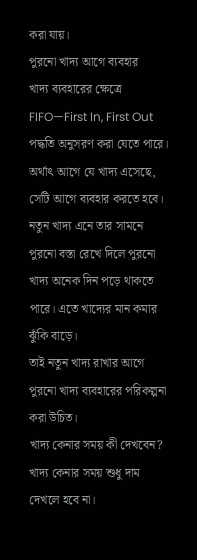করা যায়।
পুরনো খাদ্য আগে ব্যবহার
খাদ্য ব্যবহারের ক্ষেত্রে FIFO—First In, First Out পদ্ধতি অনুসরণ করা যেতে পারে।
অর্থাৎ আগে যে খাদ্য এসেছে, সেটি আগে ব্যবহার করতে হবে।
নতুন খাদ্য এনে তার সামনে পুরনো বস্তা রেখে দিলে পুরনো খাদ্য অনেক দিন পড়ে থাকতে পারে। এতে খাদ্যের মান কমার ঝুঁকি বাড়ে।
তাই নতুন খাদ্য রাখার আগে পুরনো খাদ্য ব্যবহারের পরিকল্পনা করা উচিত।
খাদ্য কেনার সময় কী দেখবেন?
খাদ্য কেনার সময় শুধু দাম দেখলে হবে না।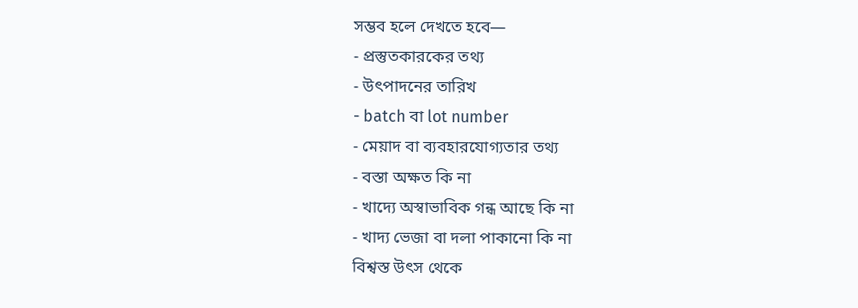সম্ভব হলে দেখতে হবে—
- প্রস্তুতকারকের তথ্য
- উৎপাদনের তারিখ
- batch বা lot number
- মেয়াদ বা ব্যবহারযোগ্যতার তথ্য
- বস্তা অক্ষত কি না
- খাদ্যে অস্বাভাবিক গন্ধ আছে কি না
- খাদ্য ভেজা বা দলা পাকানো কি না
বিশ্বস্ত উৎস থেকে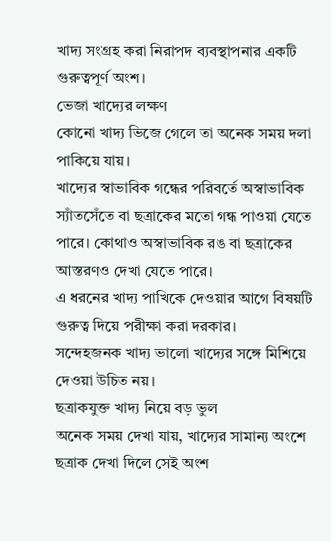খাদ্য সংগ্রহ করা নিরাপদ ব্যবস্থাপনার একটি গুরুত্বপূর্ণ অংশ।
ভেজা খাদ্যের লক্ষণ
কোনো খাদ্য ভিজে গেলে তা অনেক সময় দলা পাকিয়ে যায়।
খাদ্যের স্বাভাবিক গন্ধের পরিবর্তে অস্বাভাবিক স্যাঁতসেঁতে বা ছত্রাকের মতো গন্ধ পাওয়া যেতে পারে। কোথাও অস্বাভাবিক রঙ বা ছত্রাকের আস্তরণও দেখা যেতে পারে।
এ ধরনের খাদ্য পাখিকে দেওয়ার আগে বিষয়টি গুরুত্ব দিয়ে পরীক্ষা করা দরকার।
সন্দেহজনক খাদ্য ভালো খাদ্যের সঙ্গে মিশিয়ে দেওয়া উচিত নয়।
ছত্রাকযুক্ত খাদ্য নিয়ে বড় ভুল
অনেক সময় দেখা যায়, খাদ্যের সামান্য অংশে ছত্রাক দেখা দিলে সেই অংশ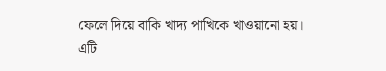ফেলে দিয়ে বাকি খাদ্য পাখিকে খাওয়ানো হয়।
এটি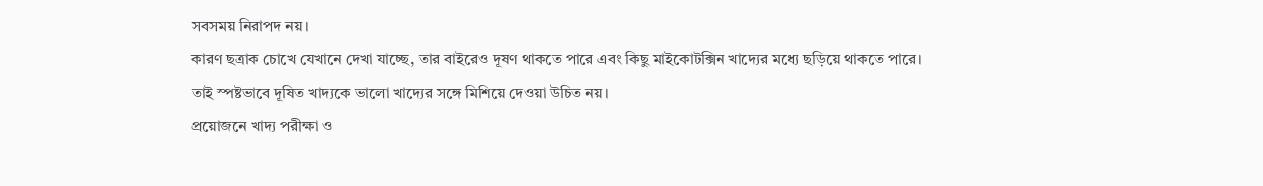সবসময় নিরাপদ নয়।
কারণ ছত্রাক চোখে যেখানে দেখা যাচ্ছে, তার বাইরেও দূষণ থাকতে পারে এবং কিছু মাইকোটক্সিন খাদ্যের মধ্যে ছড়িয়ে থাকতে পারে।
তাই স্পষ্টভাবে দূষিত খাদ্যকে ভালো খাদ্যের সঙ্গে মিশিয়ে দেওয়া উচিত নয়।
প্রয়োজনে খাদ্য পরীক্ষা ও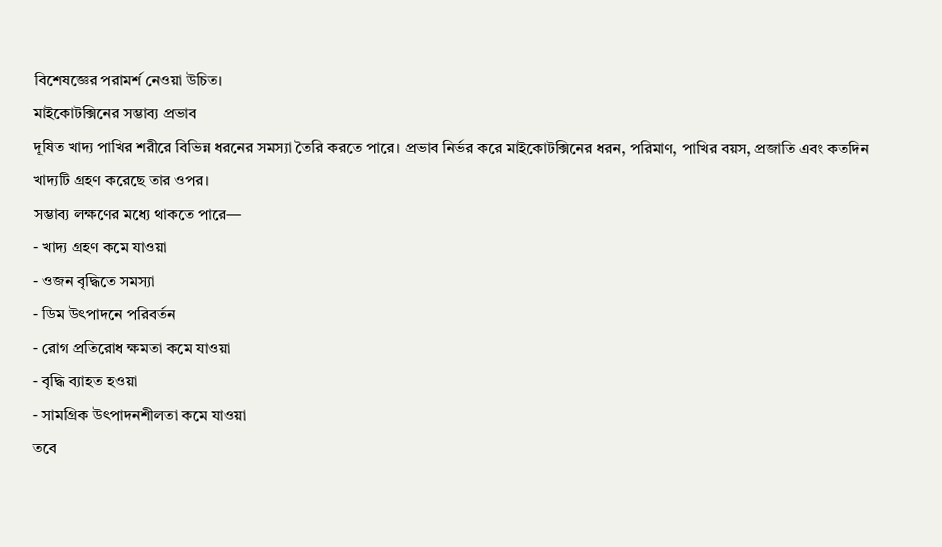বিশেষজ্ঞের পরামর্শ নেওয়া উচিত।
মাইকোটক্সিনের সম্ভাব্য প্রভাব
দূষিত খাদ্য পাখির শরীরে বিভিন্ন ধরনের সমস্যা তৈরি করতে পারে। প্রভাব নির্ভর করে মাইকোটক্সিনের ধরন, পরিমাণ, পাখির বয়স, প্রজাতি এবং কতদিন খাদ্যটি গ্রহণ করেছে তার ওপর।
সম্ভাব্য লক্ষণের মধ্যে থাকতে পারে—
- খাদ্য গ্রহণ কমে যাওয়া
- ওজন বৃদ্ধিতে সমস্যা
- ডিম উৎপাদনে পরিবর্তন
- রোগ প্রতিরোধ ক্ষমতা কমে যাওয়া
- বৃদ্ধি ব্যাহত হওয়া
- সামগ্রিক উৎপাদনশীলতা কমে যাওয়া
তবে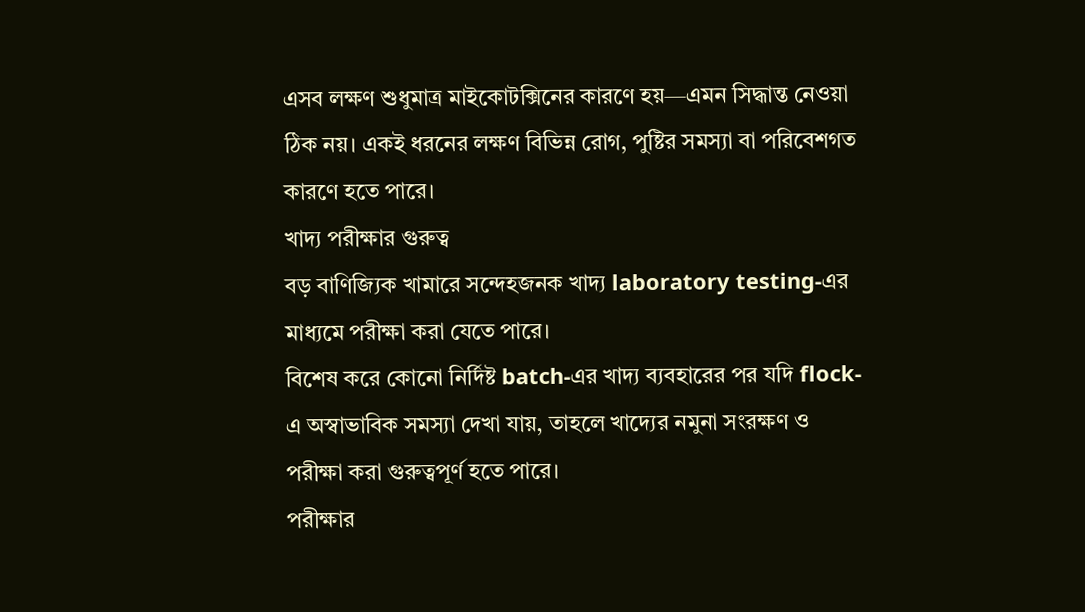এসব লক্ষণ শুধুমাত্র মাইকোটক্সিনের কারণে হয়—এমন সিদ্ধান্ত নেওয়া ঠিক নয়। একই ধরনের লক্ষণ বিভিন্ন রোগ, পুষ্টির সমস্যা বা পরিবেশগত কারণে হতে পারে।
খাদ্য পরীক্ষার গুরুত্ব
বড় বাণিজ্যিক খামারে সন্দেহজনক খাদ্য laboratory testing-এর মাধ্যমে পরীক্ষা করা যেতে পারে।
বিশেষ করে কোনো নির্দিষ্ট batch-এর খাদ্য ব্যবহারের পর যদি flock-এ অস্বাভাবিক সমস্যা দেখা যায়, তাহলে খাদ্যের নমুনা সংরক্ষণ ও পরীক্ষা করা গুরুত্বপূর্ণ হতে পারে।
পরীক্ষার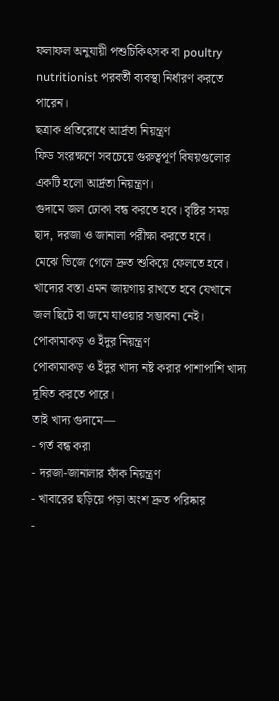ফলাফল অনুযায়ী পশুচিকিৎসক বা poultry nutritionist পরবর্তী ব্যবস্থা নির্ধারণ করতে পারেন।
ছত্রাক প্রতিরোধে আর্দ্রতা নিয়ন্ত্রণ
ফিড সংরক্ষণে সবচেয়ে গুরুত্বপূর্ণ বিষয়গুলোর একটি হলো আর্দ্রতা নিয়ন্ত্রণ।
গুদামে জল ঢোকা বন্ধ করতে হবে। বৃষ্টির সময় ছাদ, দরজা ও জানালা পরীক্ষা করতে হবে।
মেঝে ভিজে গেলে দ্রুত শুকিয়ে ফেলতে হবে।
খাদ্যের বস্তা এমন জায়গায় রাখতে হবে যেখানে জল ছিটে বা জমে যাওয়ার সম্ভাবনা নেই।
পোকামাকড় ও ইঁদুর নিয়ন্ত্রণ
পোকামাকড় ও ইঁদুর খাদ্য নষ্ট করার পাশাপাশি খাদ্য দূষিত করতে পারে।
তাই খাদ্য গুদামে—
- গর্ত বন্ধ করা
- দরজা-জানালার ফাঁক নিয়ন্ত্রণ
- খাবারের ছড়িয়ে পড়া অংশ দ্রুত পরিষ্কার
-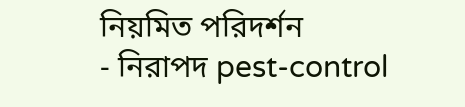নিয়মিত পরিদর্শন
- নিরাপদ pest-control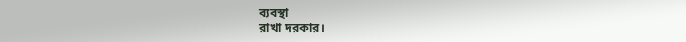ব্যবস্থা
রাখা দরকার।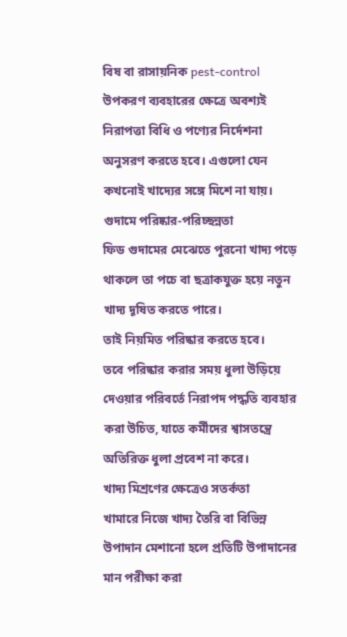বিষ বা রাসায়নিক pest-control উপকরণ ব্যবহারের ক্ষেত্রে অবশ্যই নিরাপত্তা বিধি ও পণ্যের নির্দেশনা অনুসরণ করতে হবে। এগুলো যেন কখনোই খাদ্যের সঙ্গে মিশে না যায়।
গুদামে পরিষ্কার-পরিচ্ছন্নতা
ফিড গুদামের মেঝেতে পুরনো খাদ্য পড়ে থাকলে তা পচে বা ছত্রাকযুক্ত হয়ে নতুন খাদ্য দূষিত করতে পারে।
তাই নিয়মিত পরিষ্কার করতে হবে।
তবে পরিষ্কার করার সময় ধুলা উড়িয়ে দেওয়ার পরিবর্তে নিরাপদ পদ্ধতি ব্যবহার করা উচিত, যাতে কর্মীদের শ্বাসতন্ত্রে অতিরিক্ত ধুলা প্রবেশ না করে।
খাদ্য মিশ্রণের ক্ষেত্রেও সতর্কতা
খামারে নিজে খাদ্য তৈরি বা বিভিন্ন উপাদান মেশানো হলে প্রতিটি উপাদানের মান পরীক্ষা করা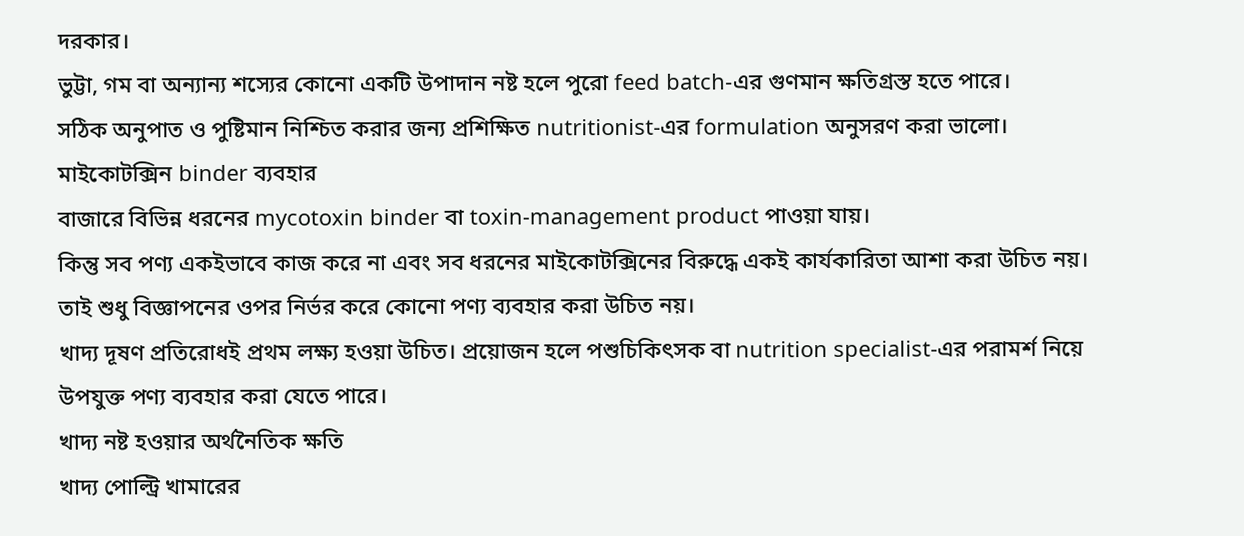দরকার।
ভুট্টা, গম বা অন্যান্য শস্যের কোনো একটি উপাদান নষ্ট হলে পুরো feed batch-এর গুণমান ক্ষতিগ্রস্ত হতে পারে।
সঠিক অনুপাত ও পুষ্টিমান নিশ্চিত করার জন্য প্রশিক্ষিত nutritionist-এর formulation অনুসরণ করা ভালো।
মাইকোটক্সিন binder ব্যবহার
বাজারে বিভিন্ন ধরনের mycotoxin binder বা toxin-management product পাওয়া যায়।
কিন্তু সব পণ্য একইভাবে কাজ করে না এবং সব ধরনের মাইকোটক্সিনের বিরুদ্ধে একই কার্যকারিতা আশা করা উচিত নয়।
তাই শুধু বিজ্ঞাপনের ওপর নির্ভর করে কোনো পণ্য ব্যবহার করা উচিত নয়।
খাদ্য দূষণ প্রতিরোধই প্রথম লক্ষ্য হওয়া উচিত। প্রয়োজন হলে পশুচিকিৎসক বা nutrition specialist-এর পরামর্শ নিয়ে উপযুক্ত পণ্য ব্যবহার করা যেতে পারে।
খাদ্য নষ্ট হওয়ার অর্থনৈতিক ক্ষতি
খাদ্য পোল্ট্রি খামারের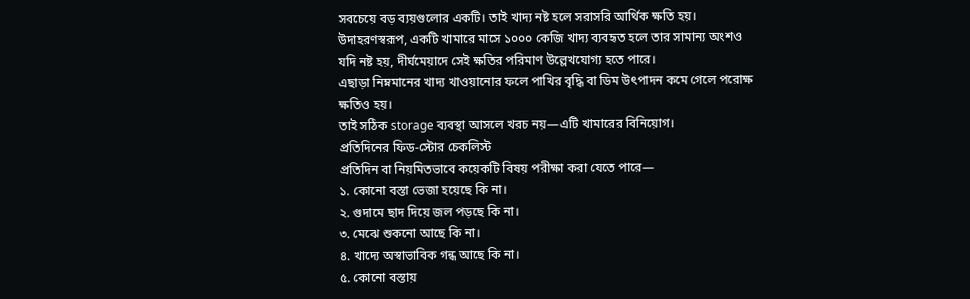সবচেয়ে বড় ব্যয়গুলোর একটি। তাই খাদ্য নষ্ট হলে সরাসরি আর্থিক ক্ষতি হয়।
উদাহরণস্বরূপ, একটি খামারে মাসে ১০০০ কেজি খাদ্য ব্যবহৃত হলে তার সামান্য অংশও যদি নষ্ট হয়, দীর্ঘমেয়াদে সেই ক্ষতির পরিমাণ উল্লেখযোগ্য হতে পারে।
এছাড়া নিম্নমানের খাদ্য খাওয়ানোর ফলে পাখির বৃদ্ধি বা ডিম উৎপাদন কমে গেলে পরোক্ষ ক্ষতিও হয়।
তাই সঠিক storage ব্যবস্থা আসলে খরচ নয়—এটি খামারের বিনিয়োগ।
প্রতিদিনের ফিড-স্টোর চেকলিস্ট
প্রতিদিন বা নিয়মিতভাবে কয়েকটি বিষয় পরীক্ষা করা যেতে পারে—
১. কোনো বস্তা ভেজা হয়েছে কি না।
২. গুদামে ছাদ দিয়ে জল পড়ছে কি না।
৩. মেঝে শুকনো আছে কি না।
৪. খাদ্যে অস্বাভাবিক গন্ধ আছে কি না।
৫. কোনো বস্তায়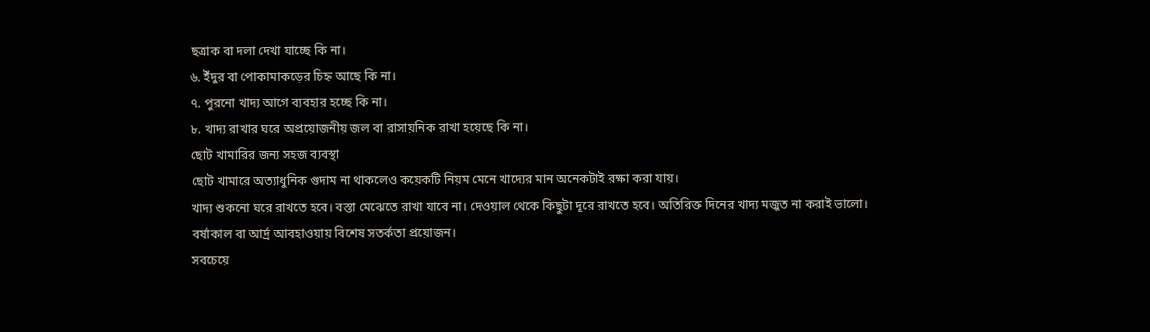ছত্রাক বা দলা দেখা যাচ্ছে কি না।
৬. ইঁদুর বা পোকামাকড়ের চিহ্ন আছে কি না।
৭. পুরনো খাদ্য আগে ব্যবহার হচ্ছে কি না।
৮. খাদ্য রাখার ঘরে অপ্রয়োজনীয় জল বা রাসায়নিক রাখা হয়েছে কি না।
ছোট খামারির জন্য সহজ ব্যবস্থা
ছোট খামারে অত্যাধুনিক গুদাম না থাকলেও কয়েকটি নিয়ম মেনে খাদ্যের মান অনেকটাই রক্ষা করা যায়।
খাদ্য শুকনো ঘরে রাখতে হবে। বস্তা মেঝেতে রাখা যাবে না। দেওয়াল থেকে কিছুটা দূরে রাখতে হবে। অতিরিক্ত দিনের খাদ্য মজুত না করাই ভালো।
বর্ষাকাল বা আর্দ্র আবহাওয়ায় বিশেষ সতর্কতা প্রয়োজন।
সবচেয়ে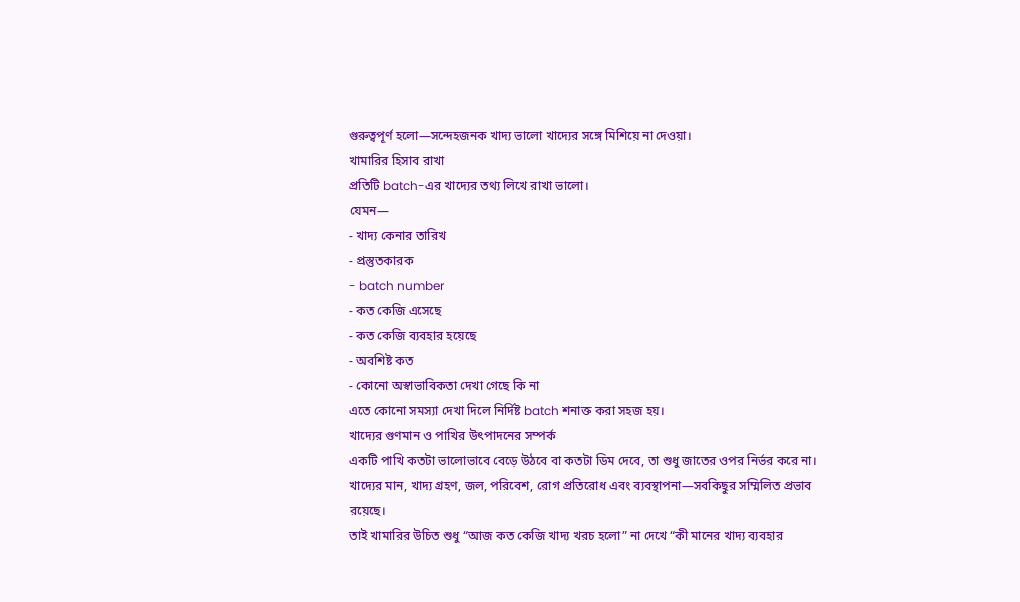গুরুত্বপূর্ণ হলো—সন্দেহজনক খাদ্য ভালো খাদ্যের সঙ্গে মিশিয়ে না দেওয়া।
খামারির হিসাব রাখা
প্রতিটি batch-এর খাদ্যের তথ্য লিখে রাখা ভালো।
যেমন—
- খাদ্য কেনার তারিখ
- প্রস্তুতকারক
- batch number
- কত কেজি এসেছে
- কত কেজি ব্যবহার হয়েছে
- অবশিষ্ট কত
- কোনো অস্বাভাবিকতা দেখা গেছে কি না
এতে কোনো সমস্যা দেখা দিলে নির্দিষ্ট batch শনাক্ত করা সহজ হয়।
খাদ্যের গুণমান ও পাখির উৎপাদনের সম্পর্ক
একটি পাখি কতটা ভালোভাবে বেড়ে উঠবে বা কতটা ডিম দেবে, তা শুধু জাতের ওপর নির্ভর করে না।
খাদ্যের মান, খাদ্য গ্রহণ, জল, পরিবেশ, রোগ প্রতিরোধ এবং ব্যবস্থাপনা—সবকিছুর সম্মিলিত প্রভাব রয়েছে।
তাই খামারির উচিত শুধু “আজ কত কেজি খাদ্য খরচ হলো” না দেখে “কী মানের খাদ্য ব্যবহার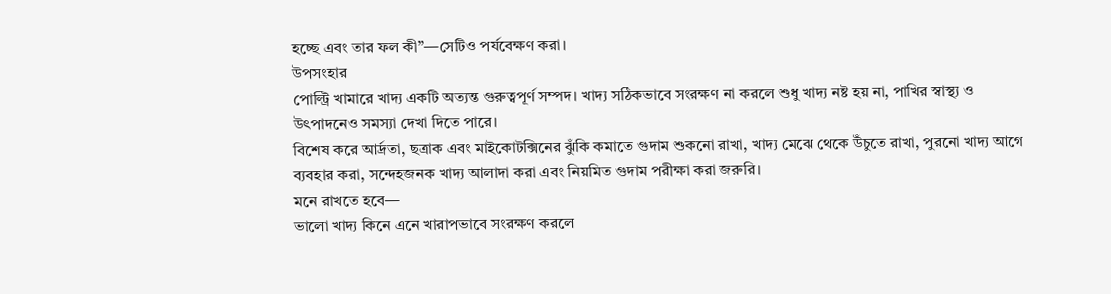হচ্ছে এবং তার ফল কী”—সেটিও পর্যবেক্ষণ করা।
উপসংহার
পোল্ট্রি খামারে খাদ্য একটি অত্যন্ত গুরুত্বপূর্ণ সম্পদ। খাদ্য সঠিকভাবে সংরক্ষণ না করলে শুধু খাদ্য নষ্ট হয় না, পাখির স্বাস্থ্য ও উৎপাদনেও সমস্যা দেখা দিতে পারে।
বিশেষ করে আর্দ্রতা, ছত্রাক এবং মাইকোটক্সিনের ঝুঁকি কমাতে গুদাম শুকনো রাখা, খাদ্য মেঝে থেকে উঁচুতে রাখা, পুরনো খাদ্য আগে ব্যবহার করা, সন্দেহজনক খাদ্য আলাদা করা এবং নিয়মিত গুদাম পরীক্ষা করা জরুরি।
মনে রাখতে হবে—
ভালো খাদ্য কিনে এনে খারাপভাবে সংরক্ষণ করলে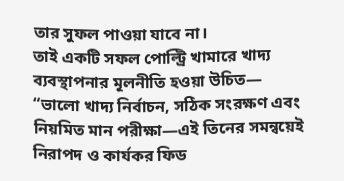তার সুফল পাওয়া যাবে না।
তাই একটি সফল পোল্ট্রি খামারে খাদ্য ব্যবস্থাপনার মূলনীতি হওয়া উচিত—
“ভালো খাদ্য নির্বাচন, সঠিক সংরক্ষণ এবং নিয়মিত মান পরীক্ষা—এই তিনের সমন্বয়েই নিরাপদ ও কার্যকর ফিড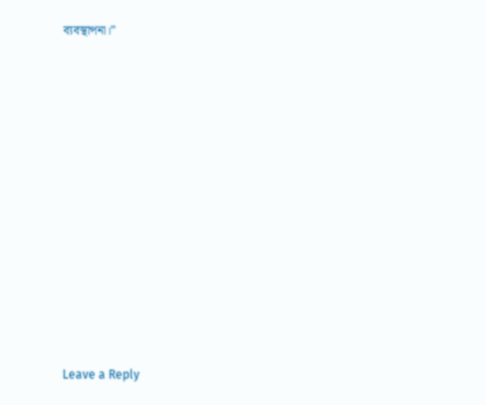ব্যবস্থাপনা।”













Leave a Reply